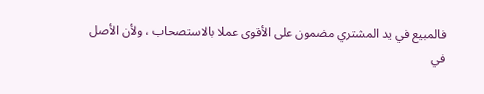فالمبيع في يد المشتري مضمون على الأقوى عملا بالاستصحاب ، ولأن الأصل
في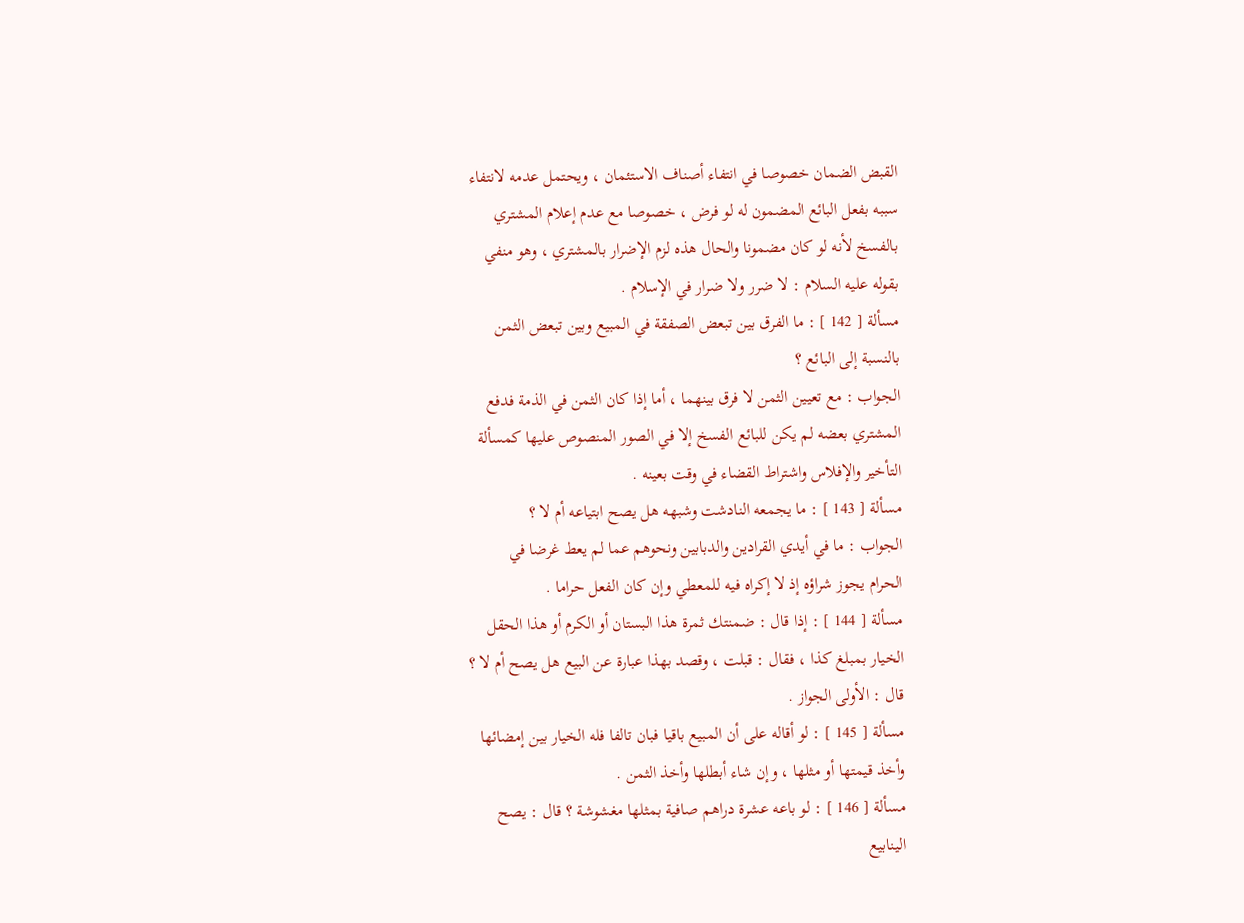القبض الضمان خصوصا في انتفاء أصناف الاستئمان ، ويحتمل عدمه لانتفاء
سببه بفعل البائع المضمون له لو فرض ، خصوصا مع عدم إعلام المشتري
بالفسخ لأنه لو كان مضمونا والحال هذه لزم الإضرار بالمشتري ، وهو منفي
بقوله عليه السلام : لا ضرر ولا ضرار في الإسلام .
مسألة [ 142 ] : ما الفرق بين تبعض الصفقة في المبيع وبين تبعض الثمن
بالنسبة إلى البائع ؟
الجواب : مع تعيين الثمن لا فرق بينهما ، أما إذا كان الثمن في الذمة فدفع
المشتري بعضه لم يكن للبائع الفسخ إلا في الصور المنصوص عليها كمسألة
التأخير والإفلاس واشتراط القضاء في وقت بعينه .
مسألة [ 143 ] : ما يجمعه النادشت وشبهه هل يصح ابتياعه أم لا ؟
الجواب : ما في أيدي القرادين والدبابين ونحوهم عما لم يعط غرضا في
الحرام يجوز شراؤه إذ لا إكراه فيه للمعطي وإن كان الفعل حراما .
مسألة [ 144 ] : إذا قال : ضمنتك ثمرة هذا البستان أو الكرم أو هذا الحقل
الخيار بمبلغ كذا ، فقال : قبلت ، وقصد بهذا عبارة عن البيع هل يصح أم لا ؟
قال : الأولى الجواز .
مسألة [ 145 ] : لو أقاله على أن المبيع باقيا فبان تالفا فله الخيار بين إمضائها
وأخذ قيمتها أو مثلها ، وإن شاء أبطلها وأخذ الثمن .
مسألة [ 146 ] : لو باعه عشرة دراهم صافية بمثلها مغشوشة ؟ قال : يصح
الينابيع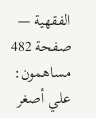الفقهية — صفحة 482
مساهمون: علي أصغر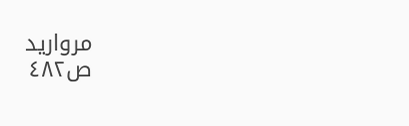مرواريد
ص٤٨٢